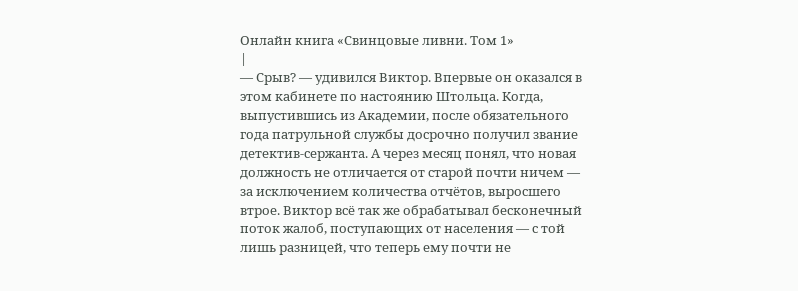Онлайн книга «Свинцовые ливни. Том 1»
|
— Срыв? — удивился Виктор. Впервые он оказался в этом кабинете по настоянию Штольца. Когда, выпустившись из Академии, после обязательного года патрульной службы досрочно получил звание детектив-сержанта. А через месяц понял, что новая должность не отличается от старой почти ничем — за исключением количества отчётов, выросшего втрое. Виктор всё так же обрабатывал бесконечный поток жалоб, поступающих от населения — с той лишь разницей, что теперь ему почти не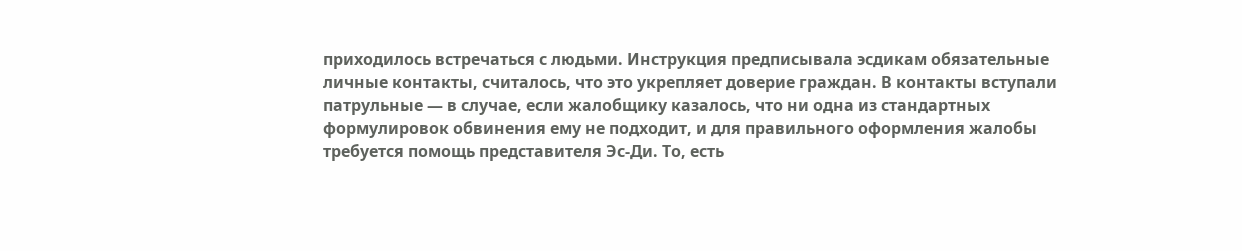приходилось встречаться с людьми. Инструкция предписывала эсдикам обязательные личные контакты, считалось, что это укрепляет доверие граждан. В контакты вступали патрульные — в случае, если жалобщику казалось, что ни одна из стандартных формулировок обвинения ему не подходит, и для правильного оформления жалобы требуется помощь представителя Эс-Ди. То, есть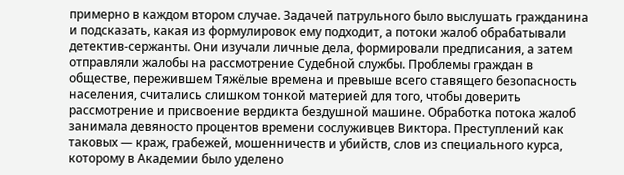примерно в каждом втором случае. Задачей патрульного было выслушать гражданина и подсказать, какая из формулировок ему подходит, а потоки жалоб обрабатывали детектив-сержанты. Они изучали личные дела, формировали предписания, а затем отправляли жалобы на рассмотрение Судебной службы. Проблемы граждан в обществе, пережившем Тяжёлые времена и превыше всего ставящего безопасность населения, считались слишком тонкой материей для того, чтобы доверить рассмотрение и присвоение вердикта бездушной машине. Обработка потока жалоб занимала девяносто процентов времени сослуживцев Виктора. Преступлений как таковых — краж, грабежей, мошенничеств и убийств, слов из специального курса, которому в Академии было уделено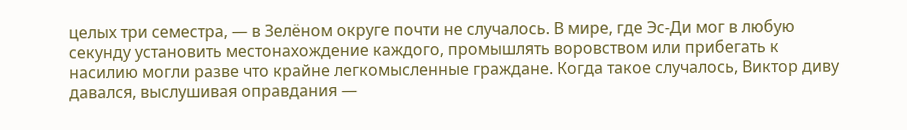целых три семестра, — в Зелёном округе почти не случалось. В мире, где Эс-Ди мог в любую секунду установить местонахождение каждого, промышлять воровством или прибегать к насилию могли разве что крайне легкомысленные граждане. Когда такое случалось, Виктор диву давался, выслушивая оправдания —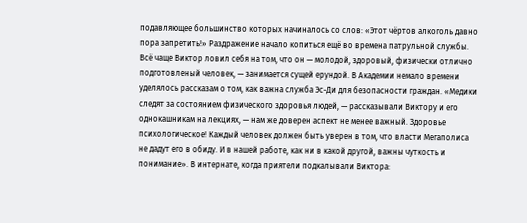подавляющее большинство которых начиналось со слов: «Этот чёртов алкоголь давно пора запретить!» Раздражение начало копиться ещё во времена патрульной службы. Всё чаще Виктор ловил себя на том, что он — молодой, здоровый, физически отлично подготовленый человек, — занимается сущей ерундой. В Академии немало времени уделялось рассказам о том, как важна служба Эс-Ди для безопасности граждан. «Медики следят за состоянием физического здоровья людей, — рассказывали Виктору и его однокашникам на лекциях, — нам же доверен аспект не менее важный. Здоровье психологическое! Каждый человек должен быть уверен в том, что власти Мегаполиса не дадут его в обиду. И в нашей работе, как ни в какой другой, важны чуткость и понимание». В интернате, когда приятели подкалывали Виктора: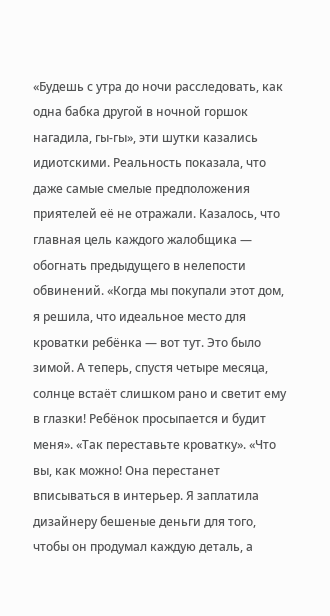«Будешь с утра до ночи расследовать, как одна бабка другой в ночной горшок нагадила, гы-гы», эти шутки казались идиотскими. Реальность показала, что даже самые смелые предположения приятелей её не отражали. Казалось, что главная цель каждого жалобщика — обогнать предыдущего в нелепости обвинений. «Когда мы покупали этот дом, я решила, что идеальное место для кроватки ребёнка — вот тут. Это было зимой. А теперь, спустя четыре месяца, солнце встаёт слишком рано и светит ему в глазки! Ребёнок просыпается и будит меня». «Так переставьте кроватку». «Что вы, как можно! Она перестанет вписываться в интерьер. Я заплатила дизайнеру бешеные деньги для того, чтобы он продумал каждую деталь, а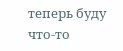теперь буду что-то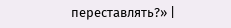переставлять?» |